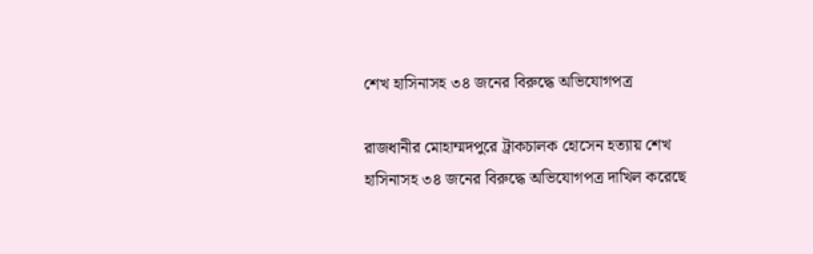শেখ হাসিনাসহ ৩৪ জনের বিরুদ্ধে অভিযোগপত্র

রাজধানীর মোহাম্মদপুরে ট্রাকচালক হোসেন হত্যায় শেখ হাসিনাসহ ৩৪ জনের বিরুদ্ধে অভিযোগপত্র দাখিল করেছে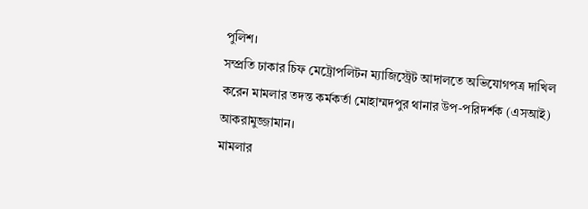পুলিশ।
সম্প্রতি ঢাকার চিফ মেট্রোপলিটন ম্যাজিস্ট্রেট আদালতে অভিযোগপত্র দাখিল করেন মামলার তদন্ত কর্মকর্তা মোহাম্মদপুর থানার উপ-পরিদর্শক (এসআই) আকরামুজ্জামান।
মামলার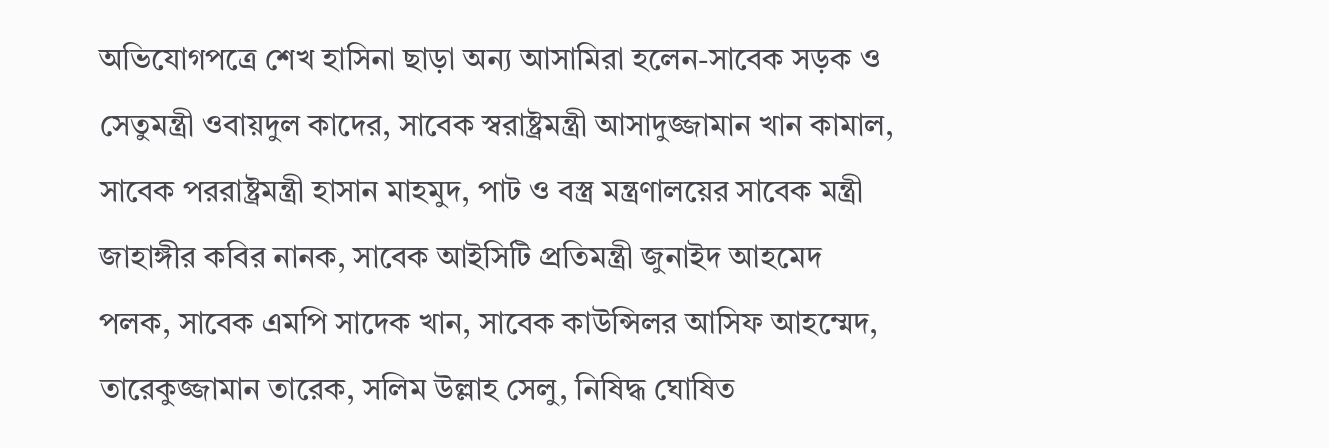অভিযোগপত্রে শেখ হাসিনা ছাড়া অন্য আসামিরা হলেন-সাবেক সড়ক ও সেতুমন্ত্রী ওবায়দুল কাদের, সাবেক স্বরাষ্ট্রমন্ত্রী আসাদুজ্জামান খান কামাল, সাবেক পররাষ্ট্রমন্ত্রী হাসান মাহমুদ, পাট ও বস্ত্র মন্ত্রণালয়ের সাবেক মন্ত্রী জাহাঙ্গীর কবির নানক, সাবেক আইসিটি প্রতিমন্ত্রী জুনাইদ আহমেদ পলক, সাবেক এমপি সাদেক খান, সাবেক কাউন্সিলর আসিফ আহম্মেদ, তারেকুজ্জামান তারেক, সলিম উল্লাহ সেলু, নিষিদ্ধ ঘোষিত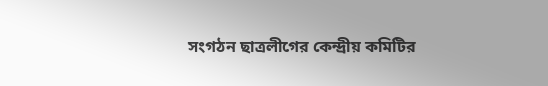সংগঠন ছাত্রলীগের কেন্দ্রীয় কমিটির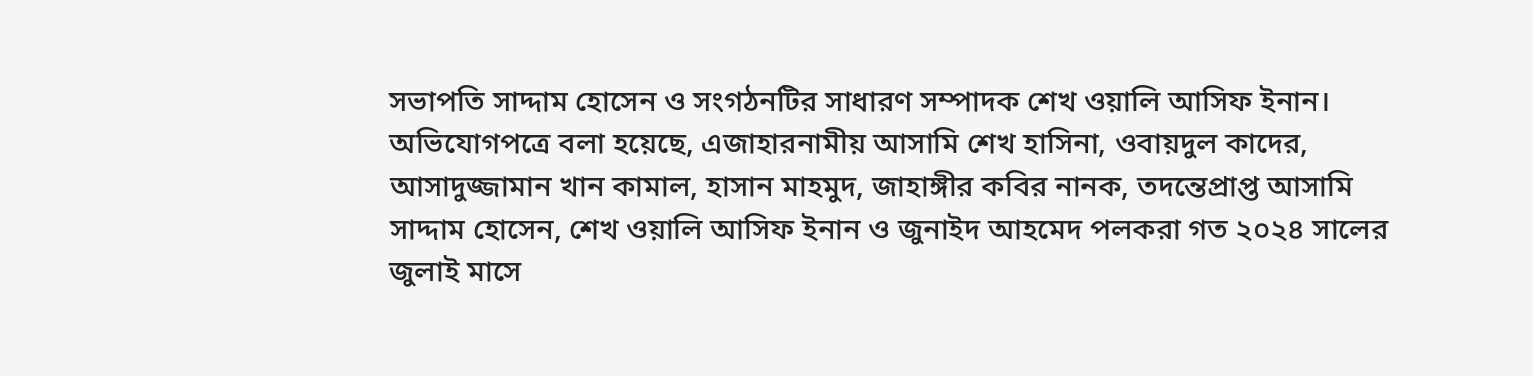সভাপতি সাদ্দাম হোসেন ও সংগঠনটির সাধারণ সম্পাদক শেখ ওয়ালি আসিফ ইনান।
অভিযোগপত্রে বলা হয়েছে, এজাহারনামীয় আসামি শেখ হাসিনা, ওবায়দুল কাদের, আসাদুজ্জামান খান কামাল, হাসান মাহমুদ, জাহাঙ্গীর কবির নানক, তদন্তেপ্রাপ্ত আসামি সাদ্দাম হোসেন, শেখ ওয়ালি আসিফ ইনান ও জুনাইদ আহমেদ পলকরা গত ২০২৪ সালের জুলাই মাসে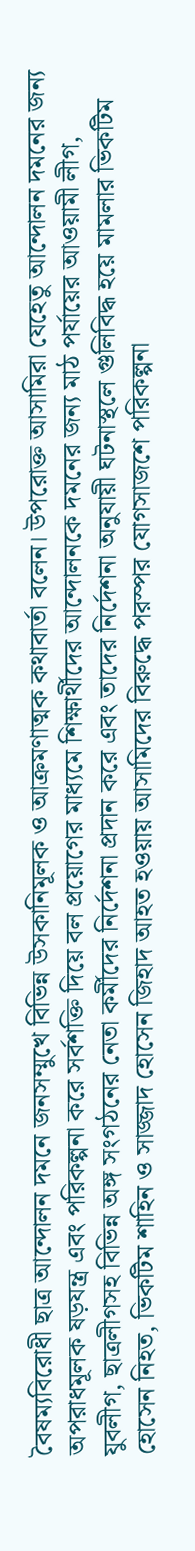বৈষম্যবিরোধী ছাত্র আন্দোলন দমনে জনসম্মুখে বিভিন্ন উসকানিমূলক ও আক্রমণাত্মক কথাবার্তা বলেন। উপরোক্ত আসামিরা যেহেতু আন্দোলন দমনের জন্য অপরাধমূলক ষড়যন্ত্র এবং পরিকল্পনা করে সর্বশক্তি দিয়ে বল প্রয়োগের মাধ্যমে শিক্ষার্থীদের আন্দোলনকে দমনের জন্য মাঠ পর্যায়ের আওয়ামী লীগ, যুবলীগ, ছাত্রলীগসহ বিভিন্ন অঙ্গ সংগঠনের নেতা কর্মীদের নির্দেশনা প্রদান করে এবং তাদের নির্দেশনা অনুযায়ী ঘটনাস্থলে গুলিবিদ্ধ হয়ে মামলার ভিকটিম হোসেন নিহত, ভিকটিম শাহিন ও সাজ্জাদ হোসেন জিহাদ আহত হওয়ায় আসামিদের বিরুদ্ধে পরস্পর যোগসাজশে পরিকল্পনা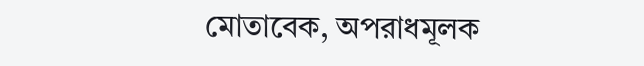মোতাবেক, অপরাধমূলক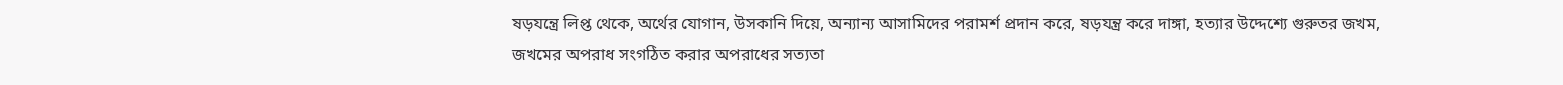ষড়যন্ত্রে লিপ্ত থেকে, অর্থের যোগান, উসকানি দিয়ে, অন্যান্য আসামিদের পরামর্শ প্রদান করে, ষড়যন্ত্র করে দাঙ্গা, হত্যার উদ্দেশ্যে গুরুতর জখম, জখমের অপরাধ সংগঠিত করার অপরাধের সত্যতা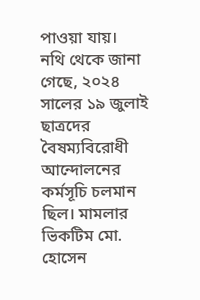পাওয়া যায়।
নথি থেকে জানা গেছে, ২০২৪ সালের ১৯ জুলাই ছাত্রদের বৈষম্যবিরোধী আন্দোলনের কর্মসূচি চলমান ছিল। মামলার ভিকটিম মো. হোসেন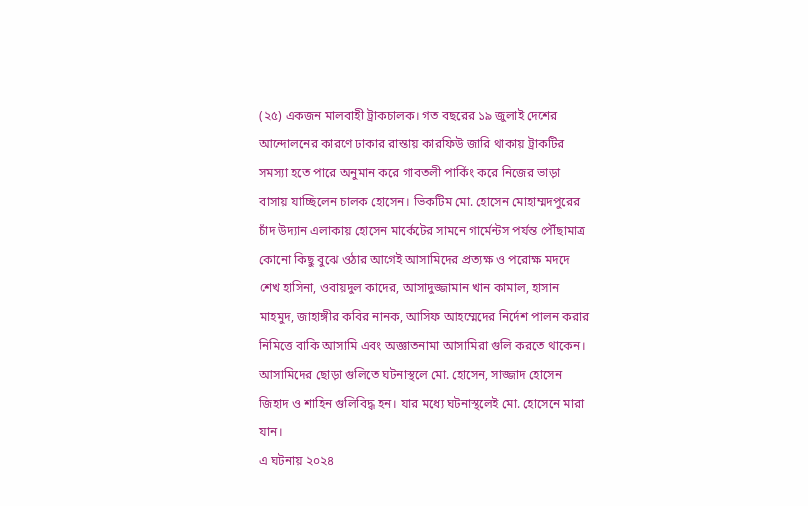(২৫) একজন মালবাহী ট্রাকচালক। গত বছরের ১৯ জুলাই দেশের আন্দোলনের কারণে ঢাকার রাস্তায় কারফিউ জারি থাকায় ট্রাকটির সমস্যা হতে পারে অনুমান করে গাবতলী পার্কিং করে নিজের ভাড়া বাসায় যাচ্ছিলেন চালক হোসেন। ভিকটিম মো. হোসেন মোহাম্মদপুরের চাঁদ উদ্যান এলাকায় হোসেন মার্কেটের সামনে গার্মেন্টস পর্যন্ত পৌঁছামাত্র কোনো কিছু বুঝে ওঠার আগেই আসামিদের প্রত্যক্ষ ও পরোক্ষ মদদে শেখ হাসিনা, ওবায়দুল কাদের, আসাদুজ্জামান খান কামাল, হাসান মাহমুদ, জাহাঙ্গীর কবির নানক, আসিফ আহম্মেদের নির্দেশ পালন করার নিমিত্তে বাকি আসামি এবং অজ্ঞাতনামা আসামিরা গুলি করতে থাকেন। আসামিদের ছোড়া গুলিতে ঘটনাস্থলে মো. হোসেন, সাজ্জাদ হোসেন জিহাদ ও শাহিন গুলিবিদ্ধ হন। যার মধ্যে ঘটনাস্থলেই মো. হোসেনে মারা যান।
এ ঘটনায় ২০২৪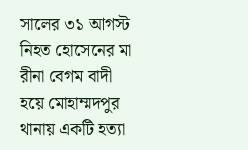সালের ৩১ আগস্ট নিহত হোসেনের মা রীনা বেগম বাদী হয়ে মোহাম্মদপুর থানায় একটি হত্যা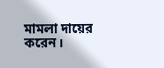মামলা দায়ের করেন।